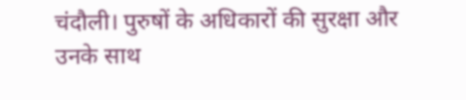चंदौली। पुरुषों के अधिकारों की सुरक्षा और उनके साथ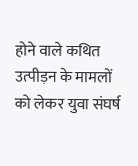होने वाले कथित उत्पीड़न के मामलों को लेकर युवा संघर्ष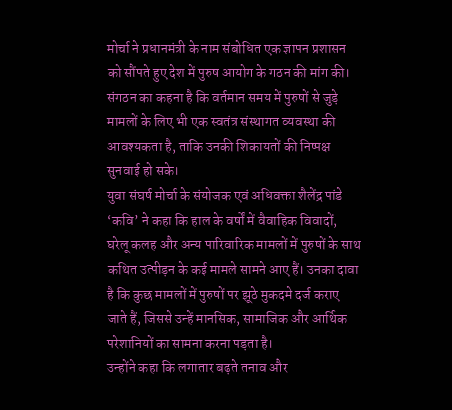मोर्चा ने प्रधानमंत्री के नाम संबोधित एक ज्ञापन प्रशासन को सौंपते हुए देश में पुरुष आयोग के गठन की मांग की। संगठन का कहना है कि वर्तमान समय में पुरुषों से जुड़े मामलों के लिए भी एक स्वतंत्र संस्थागत व्यवस्था की आवश्यकता है, ताकि उनकी शिकायतों की निष्पक्ष सुनवाई हो सके।
युवा संघर्ष मोर्चा के संयोजक एवं अधिवक्ता शैलेंद्र पांडे ‘कवि’ ने कहा कि हाल के वर्षों में वैवाहिक विवादों, घरेलू कलह और अन्य पारिवारिक मामलों में पुरुषों के साथ कथित उत्पीड़न के कई मामले सामने आए हैं। उनका दावा है कि कुछ मामलों में पुरुषों पर झूठे मुकदमे दर्ज कराए जाते हैं, जिससे उन्हें मानसिक, सामाजिक और आर्थिक परेशानियों का सामना करना पड़ता है।
उन्होंने कहा कि लगातार बढ़ते तनाव और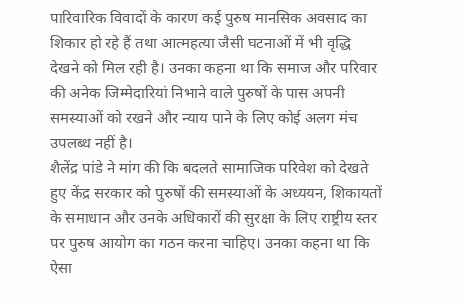पारिवारिक विवादों के कारण कई पुरुष मानसिक अवसाद का शिकार हो रहे हैं तथा आत्महत्या जैसी घटनाओं में भी वृद्धि देखने को मिल रही है। उनका कहना था कि समाज और परिवार की अनेक जिम्मेदारियां निभाने वाले पुरुषों के पास अपनी समस्याओं को रखने और न्याय पाने के लिए कोई अलग मंच उपलब्ध नहीं है।
शैलेंद्र पांडे ने मांग की कि बदलते सामाजिक परिवेश को देखते हुए केंद्र सरकार को पुरुषों की समस्याओं के अध्ययन, शिकायतों के समाधान और उनके अधिकारों की सुरक्षा के लिए राष्ट्रीय स्तर पर पुरुष आयोग का गठन करना चाहिए। उनका कहना था कि ऐसा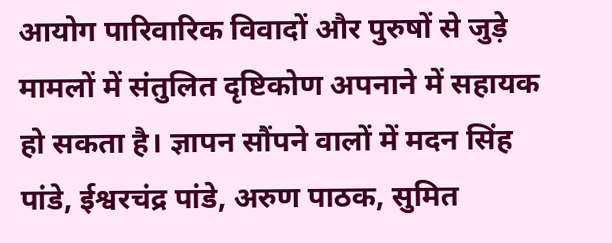आयोग पारिवारिक विवादों और पुरुषों से जुड़े मामलों में संतुलित दृष्टिकोण अपनाने में सहायक हो सकता है। ज्ञापन सौंपने वालों में मदन सिंह पांडे, ईश्वरचंद्र पांडे, अरुण पाठक, सुमित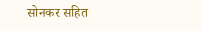सोनकर सहित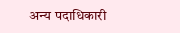अन्य पदाधिकारी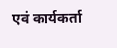एवं कार्यकर्ता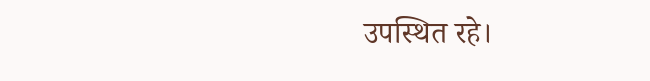उपस्थित रहे।